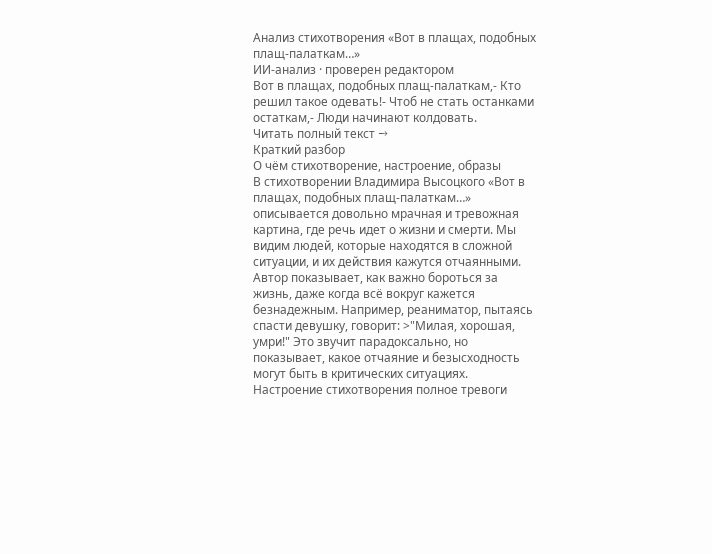Анализ стихотворения «Вот в плащах, подобных плащ-палаткам…»
ИИ-анализ · проверен редактором
Вот в плащах, подобных плащ-палаткам,- Кто решил такое одевать!- Чтоб не стать останками остаткам,- Люди начинают колдовать.
Читать полный текст →
Краткий разбор
О чём стихотворение, настроение, образы
В стихотворении Владимира Высоцкого «Вот в плащах, подобных плащ-палаткам…» описывается довольно мрачная и тревожная картина, где речь идет о жизни и смерти. Мы видим людей, которые находятся в сложной ситуации, и их действия кажутся отчаянными. Автор показывает, как важно бороться за жизнь, даже когда всё вокруг кажется безнадежным. Например, реаниматор, пытаясь спасти девушку, говорит: >"Милая, хорошая, умри!" Это звучит парадоксально, но показывает, какое отчаяние и безысходность могут быть в критических ситуациях.
Настроение стихотворения полное тревоги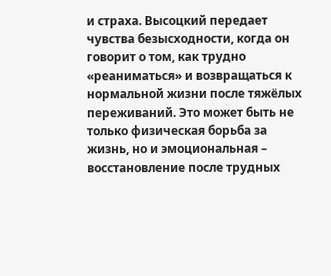и страха. Высоцкий передает чувства безысходности, когда он говорит о том, как трудно «реаниматься» и возвращаться к нормальной жизни после тяжёлых переживаний. Это может быть не только физическая борьба за жизнь, но и эмоциональная – восстановление после трудных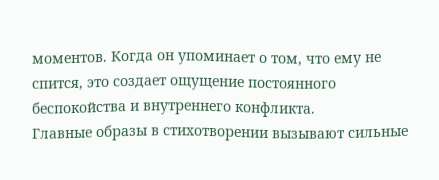моментов. Когда он упоминает о том, что ему не спится, это создает ощущение постоянного беспокойства и внутреннего конфликта.
Главные образы в стихотворении вызывают сильные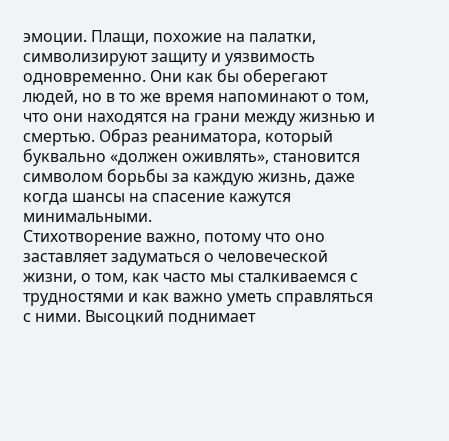эмоции. Плащи, похожие на палатки, символизируют защиту и уязвимость одновременно. Они как бы оберегают людей, но в то же время напоминают о том, что они находятся на грани между жизнью и смертью. Образ реаниматора, который буквально «должен оживлять», становится символом борьбы за каждую жизнь, даже когда шансы на спасение кажутся минимальными.
Стихотворение важно, потому что оно заставляет задуматься о человеческой жизни, о том, как часто мы сталкиваемся с трудностями и как важно уметь справляться с ними. Высоцкий поднимает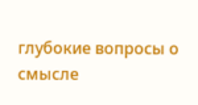глубокие вопросы о смысле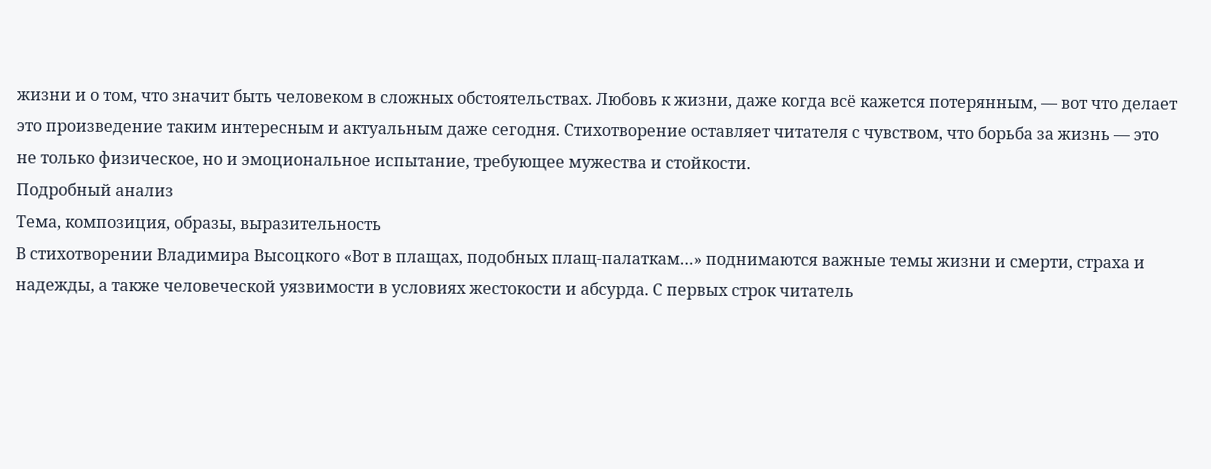жизни и о том, что значит быть человеком в сложных обстоятельствах. Любовь к жизни, даже когда всё кажется потерянным, — вот что делает это произведение таким интересным и актуальным даже сегодня. Стихотворение оставляет читателя с чувством, что борьба за жизнь — это не только физическое, но и эмоциональное испытание, требующее мужества и стойкости.
Подробный анализ
Тема, композиция, образы, выразительность
В стихотворении Владимира Высоцкого «Вот в плащах, подобных плащ-палаткам…» поднимаются важные темы жизни и смерти, страха и надежды, а также человеческой уязвимости в условиях жестокости и абсурда. С первых строк читатель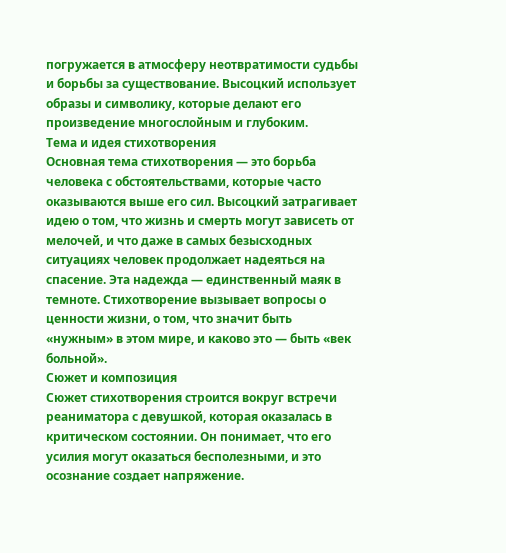погружается в атмосферу неотвратимости судьбы и борьбы за существование. Высоцкий использует образы и символику, которые делают его произведение многослойным и глубоким.
Тема и идея стихотворения
Основная тема стихотворения — это борьба человека с обстоятельствами, которые часто оказываются выше его сил. Высоцкий затрагивает идею о том, что жизнь и смерть могут зависеть от мелочей, и что даже в самых безысходных ситуациях человек продолжает надеяться на спасение. Эта надежда — единственный маяк в темноте. Стихотворение вызывает вопросы о ценности жизни, о том, что значит быть «нужным» в этом мире, и каково это — быть «век больной».
Сюжет и композиция
Сюжет стихотворения строится вокруг встречи реаниматора с девушкой, которая оказалась в критическом состоянии. Он понимает, что его усилия могут оказаться бесполезными, и это осознание создает напряжение.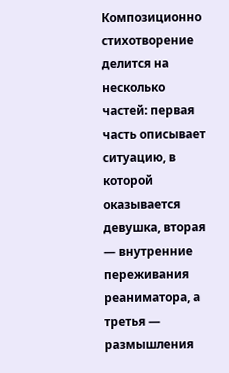Композиционно стихотворение делится на несколько частей: первая часть описывает ситуацию, в которой оказывается девушка, вторая — внутренние переживания реаниматора, а третья — размышления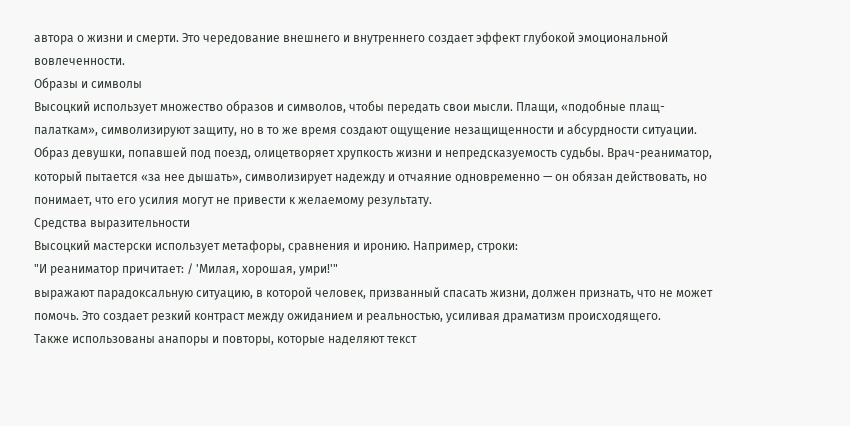автора о жизни и смерти. Это чередование внешнего и внутреннего создает эффект глубокой эмоциональной вовлеченности.
Образы и символы
Высоцкий использует множество образов и символов, чтобы передать свои мысли. Плащи, «подобные плащ-палаткам», символизируют защиту, но в то же время создают ощущение незащищенности и абсурдности ситуации. Образ девушки, попавшей под поезд, олицетворяет хрупкость жизни и непредсказуемость судьбы. Врач-реаниматор, который пытается «за нее дышать», символизирует надежду и отчаяние одновременно — он обязан действовать, но понимает, что его усилия могут не привести к желаемому результату.
Средства выразительности
Высоцкий мастерски использует метафоры, сравнения и иронию. Например, строки:
"И реаниматор причитает: / 'Милая, хорошая, умри!'"
выражают парадоксальную ситуацию, в которой человек, призванный спасать жизни, должен признать, что не может помочь. Это создает резкий контраст между ожиданием и реальностью, усиливая драматизм происходящего.
Также использованы анапоры и повторы, которые наделяют текст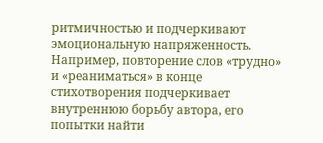ритмичностью и подчеркивают эмоциональную напряженность. Например, повторение слов «трудно» и «реаниматься» в конце стихотворения подчеркивает внутреннюю борьбу автора, его попытки найти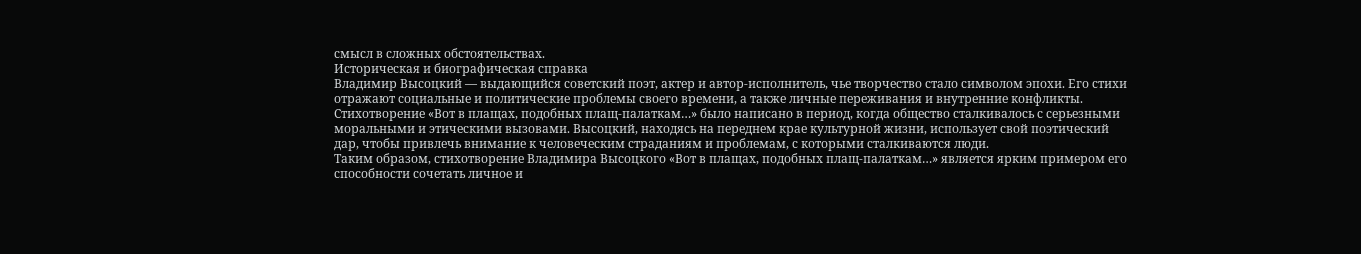смысл в сложных обстоятельствах.
Историческая и биографическая справка
Владимир Высоцкий — выдающийся советский поэт, актер и автор-исполнитель, чье творчество стало символом эпохи. Его стихи отражают социальные и политические проблемы своего времени, а также личные переживания и внутренние конфликты. Стихотворение «Вот в плащах, подобных плащ-палаткам…» было написано в период, когда общество сталкивалось с серьезными моральными и этическими вызовами. Высоцкий, находясь на переднем крае культурной жизни, использует свой поэтический дар, чтобы привлечь внимание к человеческим страданиям и проблемам, с которыми сталкиваются люди.
Таким образом, стихотворение Владимира Высоцкого «Вот в плащах, подобных плащ-палаткам…» является ярким примером его способности сочетать личное и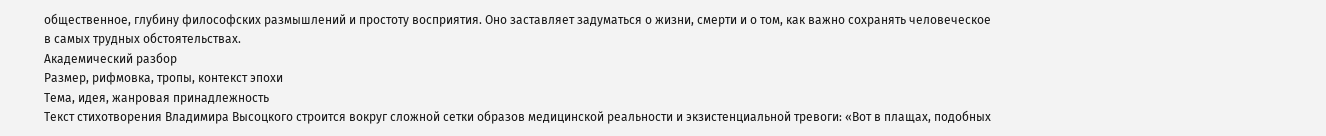общественное, глубину философских размышлений и простоту восприятия. Оно заставляет задуматься о жизни, смерти и о том, как важно сохранять человеческое в самых трудных обстоятельствах.
Академический разбор
Размер, рифмовка, тропы, контекст эпохи
Тема, идея, жанровая принадлежность
Текст стихотворения Владимира Высоцкого строится вокруг сложной сетки образов медицинской реальности и экзистенциальной тревоги: «Вот в плащах, подобных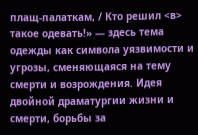плащ-палаткам, / Кто решил <в> такое одевать!» — здесь тема одежды как символа уязвимости и угрозы, сменяющаяся на тему смерти и возрождения. Идея двойной драматургии жизни и смерти, борьбы за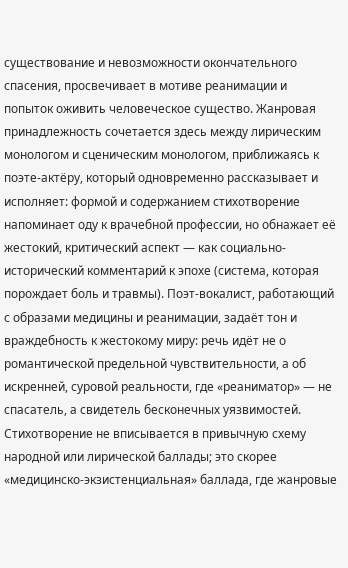существование и невозможности окончательного спасения, просвечивает в мотиве реанимации и попыток оживить человеческое существо. Жанровая принадлежность сочетается здесь между лирическим монологом и сценическим монологом, приближаясь к поэте-актёру, который одновременно рассказывает и исполняет: формой и содержанием стихотворение напоминает оду к врачебной профессии, но обнажает её жестокий, критический аспект — как социально-исторический комментарий к эпохе (система, которая порождает боль и травмы). Поэт-вокалист, работающий с образами медицины и реанимации, задаёт тон и враждебность к жестокому миру: речь идёт не о романтической предельной чувствительности, а об искренней, суровой реальности, где «реаниматор» — не спасатель, а свидетель бесконечных уязвимостей.
Стихотворение не вписывается в привычную схему народной или лирической баллады; это скорее «медицинско-экзистенциальная» баллада, где жанровые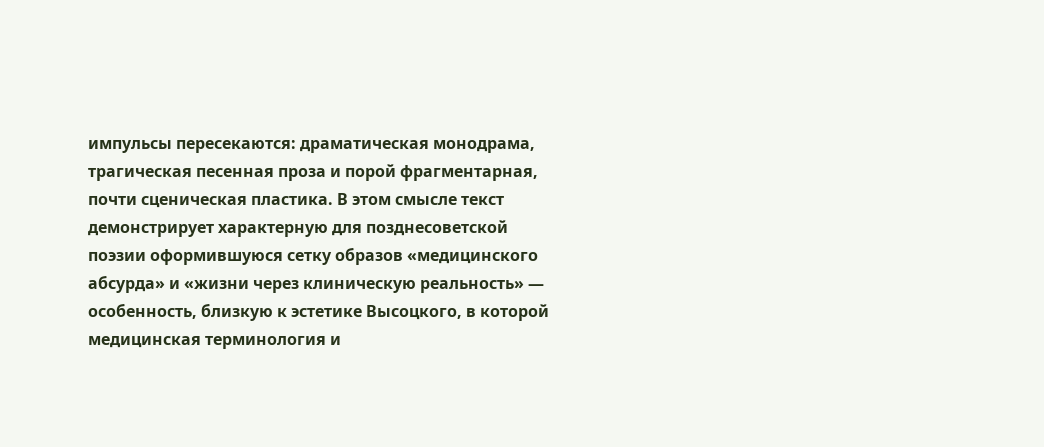импульсы пересекаются: драматическая монодрама, трагическая песенная проза и порой фрагментарная, почти сценическая пластика. В этом смысле текст демонстрирует характерную для позднесоветской поэзии оформившуюся сетку образов «медицинского абсурда» и «жизни через клиническую реальность» — особенность, близкую к эстетике Высоцкого, в которой медицинская терминология и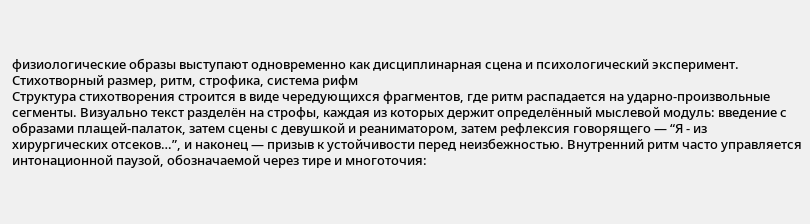физиологические образы выступают одновременно как дисциплинарная сцена и психологический эксперимент.
Стихотворный размер, ритм, строфика, система рифм
Структура стихотворения строится в виде чередующихся фрагментов, где ритм распадается на ударно-произвольные сегменты. Визуально текст разделён на строфы, каждая из которых держит определённый мыслевой модуль: введение с образами плащей-палаток, затем сцены с девушкой и реаниматором, затем рефлексия говорящего — “Я - из хирургических отсеков…”, и наконец — призыв к устойчивости перед неизбежностью. Внутренний ритм часто управляется интонационной паузой, обозначаемой через тире и многоточия: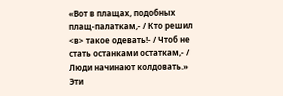«Вот в плащах, подобных плащ-палаткам,- / Кто решил <в> такое одевать!- / Чтоб не стать останками остаткам,- / Люди начинают колдовать.» Эти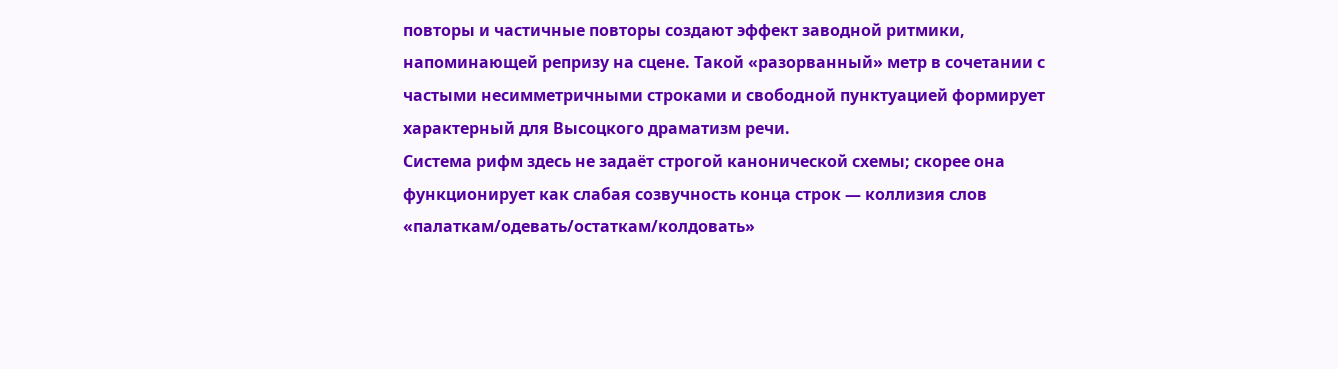повторы и частичные повторы создают эффект заводной ритмики, напоминающей репризу на сцене. Такой «разорванный» метр в сочетании с частыми несимметричными строками и свободной пунктуацией формирует характерный для Высоцкого драматизм речи.
Система рифм здесь не задаёт строгой канонической схемы; скорее она функционирует как слабая созвучность конца строк — коллизия слов «палаткам/одевать/остаткам/колдовать»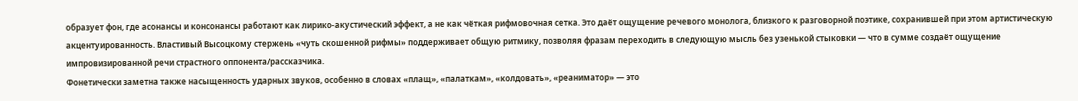образует фон, где асонансы и консонансы работают как лирико-акустический эффект, а не как чёткая рифмовочная сетка. Это даёт ощущение речевого монолога, близкого к разговорной поэтике, сохранившей при этом артистическую акцентуированность. Властивый Высоцкому стержень «чуть скошенной рифмы» поддерживает общую ритмику, позволяя фразам переходить в следующую мысль без узенькой стыковки — что в сумме создаёт ощущение импровизированной речи страстного оппонента/рассказчика.
Фонетически заметна также насыщенность ударных звуков, особенно в словах «плащ», «палаткам», «колдовать», «реаниматор» — это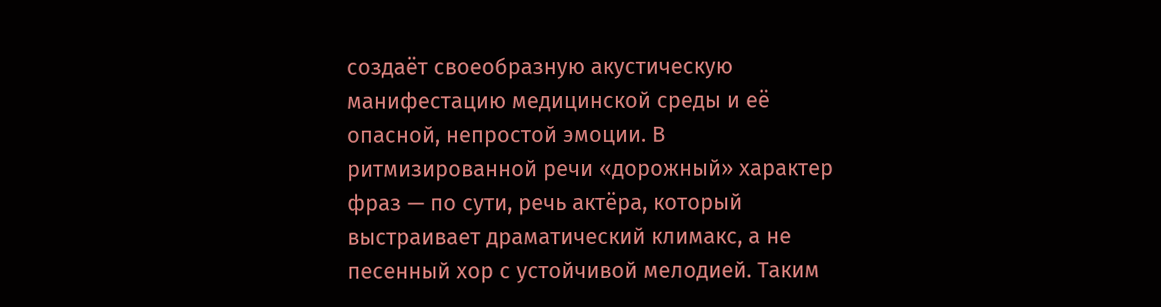создаёт своеобразную акустическую манифестацию медицинской среды и её опасной, непростой эмоции. В ритмизированной речи «дорожный» характер фраз — по сути, речь актёра, который выстраивает драматический климакс, а не песенный хор с устойчивой мелодией. Таким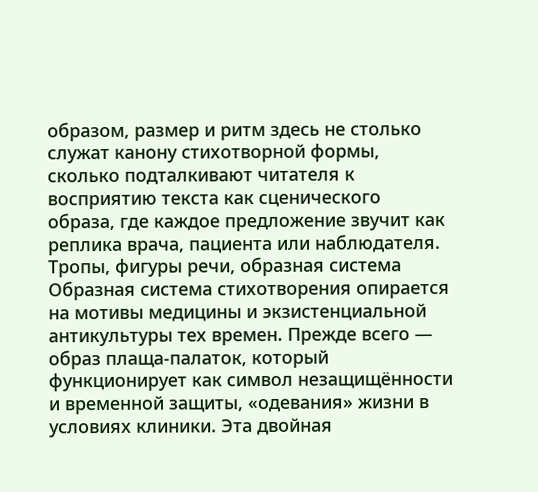образом, размер и ритм здесь не столько служат канону стихотворной формы, сколько подталкивают читателя к восприятию текста как сценического образа, где каждое предложение звучит как реплика врача, пациента или наблюдателя.
Тропы, фигуры речи, образная система
Образная система стихотворения опирается на мотивы медицины и экзистенциальной антикультуры тех времен. Прежде всего — образ плаща-палаток, который функционирует как символ незащищённости и временной защиты, «одевания» жизни в условиях клиники. Эта двойная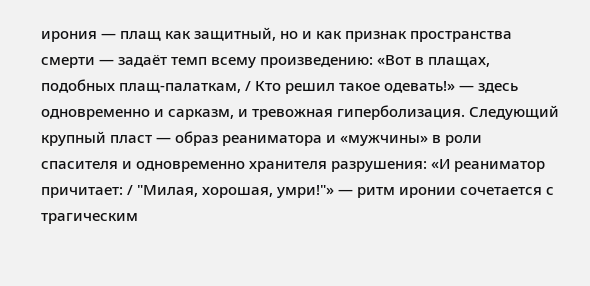ирония — плащ как защитный, но и как признак пространства смерти — задаёт темп всему произведению: «Вот в плащах, подобных плащ-палаткам, / Кто решил такое одевать!» — здесь одновременно и сарказм, и тревожная гиперболизация. Следующий крупный пласт — образ реаниматора и «мужчины» в роли спасителя и одновременно хранителя разрушения: «И реаниматор причитает: / "Милая, хорошая, умри!"» — ритм иронии сочетается с трагическим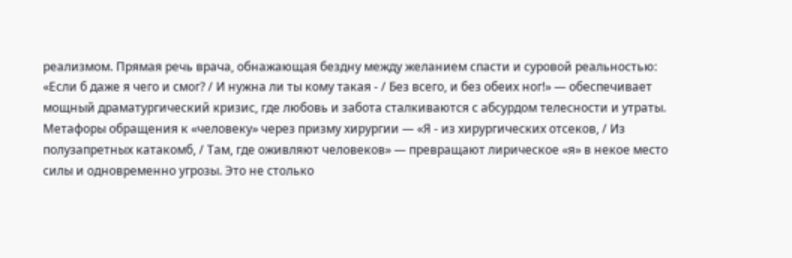реализмом. Прямая речь врача, обнажающая бездну между желанием спасти и суровой реальностью: «Если б даже я чего и смог? / И нужна ли ты кому такая - / Без всего, и без обеих ног!» — обеспечивает мощный драматургический кризис, где любовь и забота сталкиваются с абсурдом телесности и утраты.
Метафоры обращения к «человеку» через призму хирургии — «Я - из хирургических отсеков, / Из полузапретных катакомб, / Там, где оживляют человеков» — превращают лирическое «я» в некое место силы и одновременно угрозы. Это не столько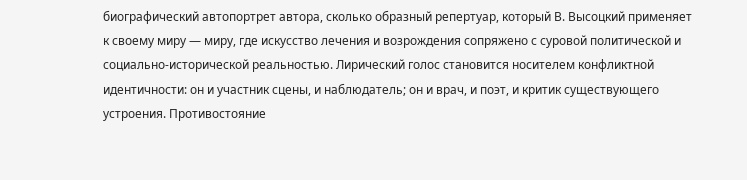биографический автопортрет автора, сколько образный репертуар, который В. Высоцкий применяет к своему миру — миру, где искусство лечения и возрождения сопряжено с суровой политической и социально-исторической реальностью. Лирический голос становится носителем конфликтной идентичности: он и участник сцены, и наблюдатель; он и врач, и поэт, и критик существующего устроения. Противостояние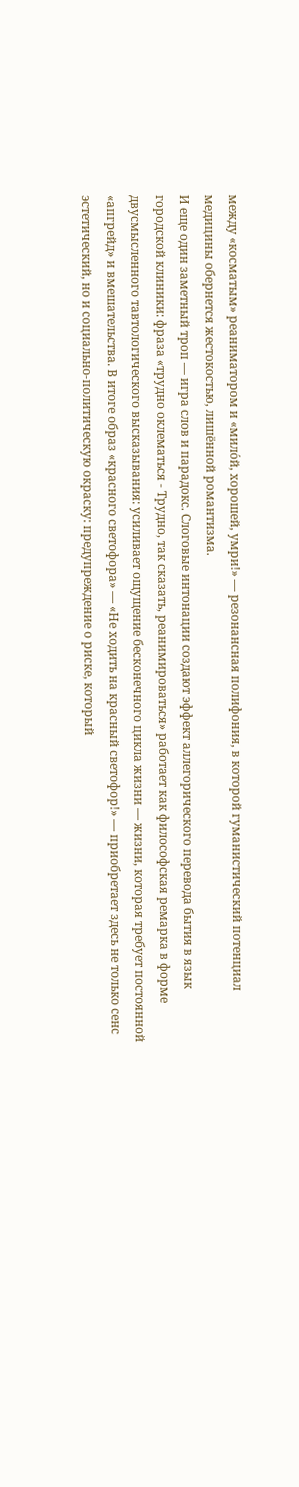между «косматым» реаниматором и «мило́й, хорошей, умри!» — резонансная полифония, в которой гуманистический потенциал медицины обернется жестокостью, лишённой романтизма.
И еще один заметный троп — игра слов и парадокс. Слоговые интонации создают эффект аллегорического перевода бытия в язык городской клиники: фраза «трудно оклематься - Трудно, так сказать, реанимироваться» работает как философская ремарка в форме двусмысленного тавтологического высказывания: усиливает ощущение бесконечного цикла жизни — жизни, которая требует постоянной «апгрейд» и вмешательства. В итоге образ «красного светофора» — «Не ходить на красный светофор!» — приобретает здесь не только сенс эстетический, но и социально-политическую окраску: предупреждение о риске, который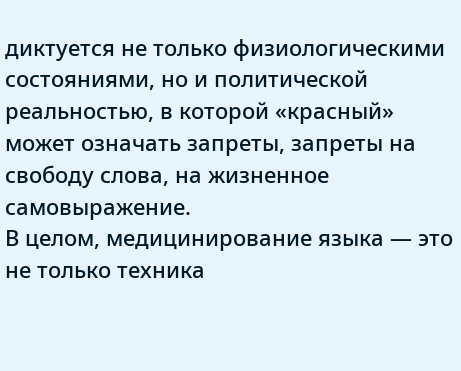диктуется не только физиологическими состояниями, но и политической реальностью, в которой «красный» может означать запреты, запреты на свободу слова, на жизненное самовыражение.
В целом, медицинирование языка — это не только техника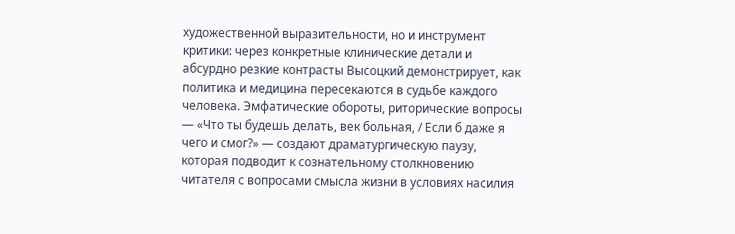художественной выразительности, но и инструмент критики: через конкретные клинические детали и абсурдно резкие контрасты Высоцкий демонстрирует, как политика и медицина пересекаются в судьбе каждого человека. Эмфатические обороты, риторические вопросы — «Что ты будешь делать, век больная, / Если б даже я чего и смог?» — создают драматургическую паузу, которая подводит к сознательному столкновению читателя с вопросами смысла жизни в условиях насилия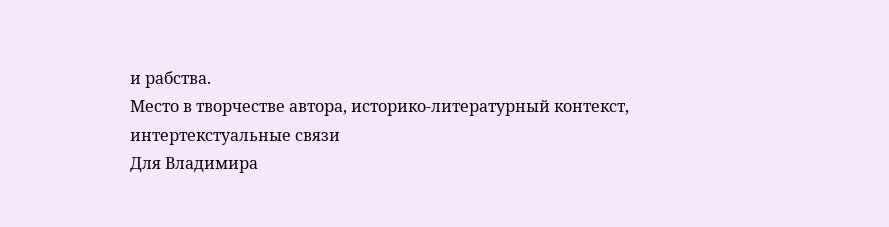и рабства.
Место в творчестве автора, историко-литературный контекст, интертекстуальные связи
Для Владимира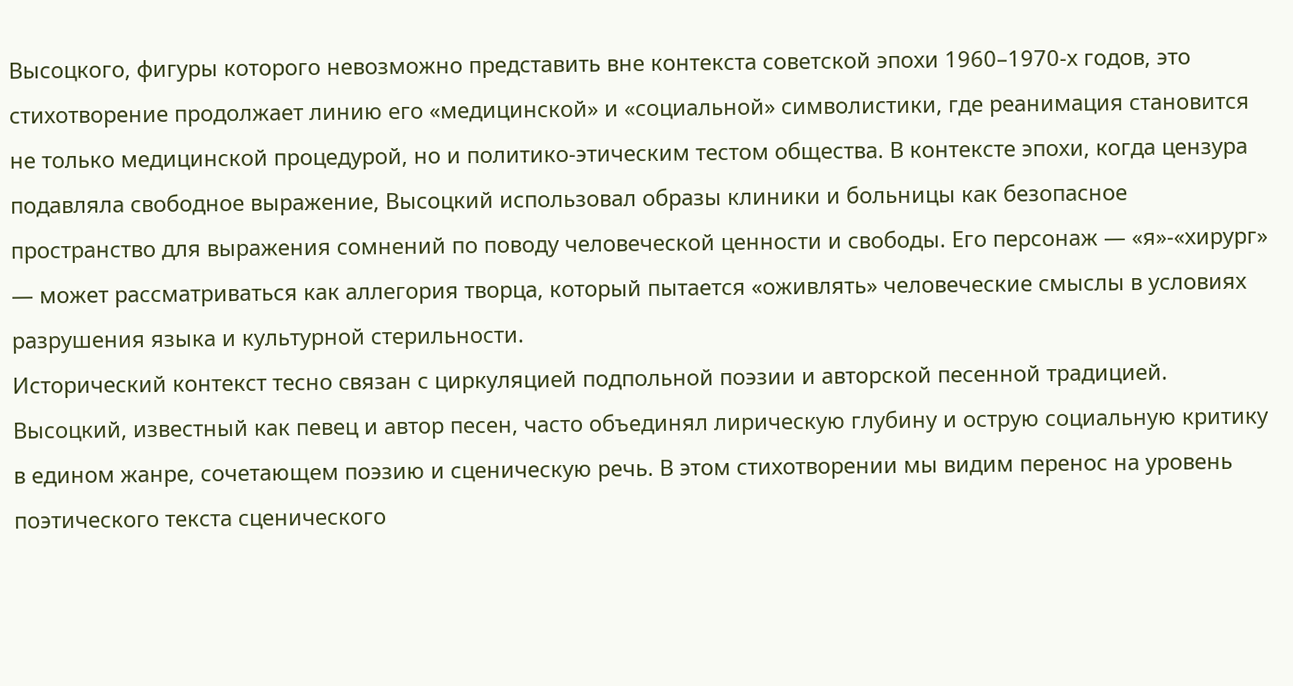Высоцкого, фигуры которого невозможно представить вне контекста советской эпохи 1960–1970-х годов, это стихотворение продолжает линию его «медицинской» и «социальной» символистики, где реанимация становится не только медицинской процедурой, но и политико-этическим тестом общества. В контексте эпохи, когда цензура подавляла свободное выражение, Высоцкий использовал образы клиники и больницы как безопасное пространство для выражения сомнений по поводу человеческой ценности и свободы. Его персонаж — «я»-«хирург» — может рассматриваться как аллегория творца, который пытается «оживлять» человеческие смыслы в условиях разрушения языка и культурной стерильности.
Исторический контекст тесно связан с циркуляцией подпольной поэзии и авторской песенной традицией. Высоцкий, известный как певец и автор песен, часто объединял лирическую глубину и острую социальную критику в едином жанре, сочетающем поэзию и сценическую речь. В этом стихотворении мы видим перенос на уровень поэтического текста сценического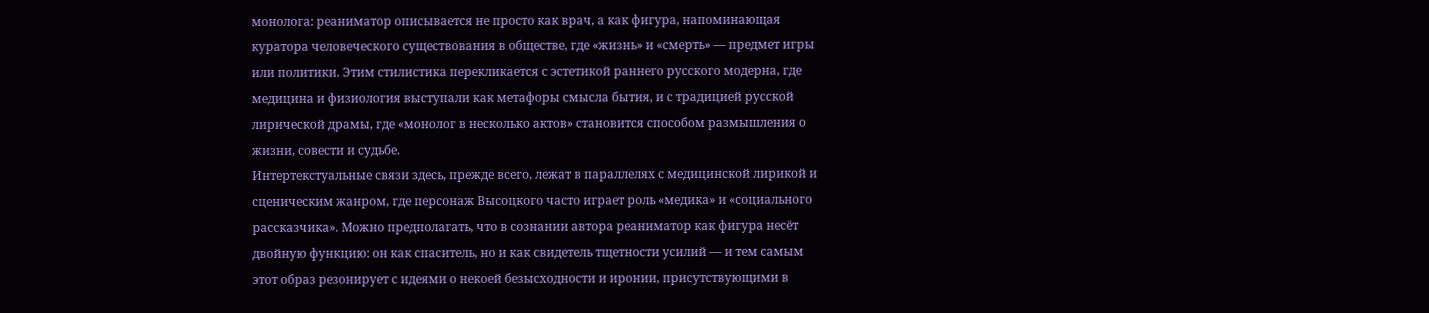монолога: реаниматор описывается не просто как врач, а как фигура, напоминающая куратора человеческого существования в обществе, где «жизнь» и «смерть» — предмет игры или политики. Этим стилистика перекликается с эстетикой раннего русского модерна, где медицина и физиология выступали как метафоры смысла бытия, и с традицией русской лирической драмы, где «монолог в несколько актов» становится способом размышления о жизни, совести и судьбе.
Интертекстуальные связи здесь, прежде всего, лежат в параллелях с медицинской лирикой и сценическим жанром, где персонаж Высоцкого часто играет роль «медика» и «социального рассказчика». Можно предполагать, что в сознании автора реаниматор как фигура несёт двойную функцию: он как спаситель, но и как свидетель тщетности усилий — и тем самым этот образ резонирует с идеями о некоей безысходности и иронии, присутствующими в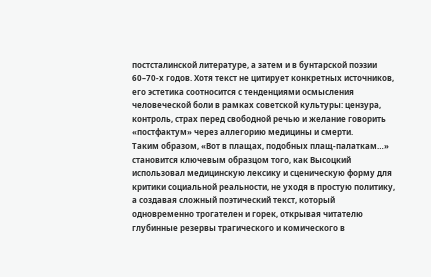постсталинской литературе, а затем и в бунтарской поэзии 60–70-х годов. Хотя текст не цитирует конкретных источников, его эстетика соотносится с тенденциями осмысления человеческой боли в рамках советской культуры: цензура, контроль, страх перед свободной речью и желание говорить «постфактум» через аллегорию медицины и смерти.
Таким образом, «Вот в плащах, подобных плащ-палаткам…» становится ключевым образцом того, как Высоцкий использовал медицинскую лексику и сценическую форму для критики социальной реальности, не уходя в простую политику, а создавая сложный поэтический текст, который одновременно трогателен и горек, открывая читателю глубинные резервы трагического и комического в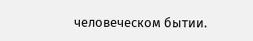человеческом бытии.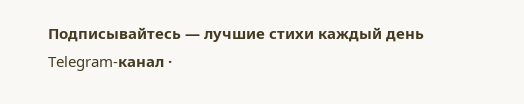Подписывайтесь — лучшие стихи каждый день
Telegram-канал ·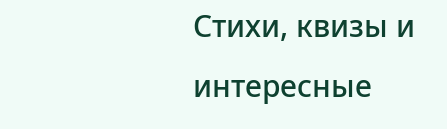Стихи, квизы и интересные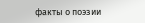факты о поэзии